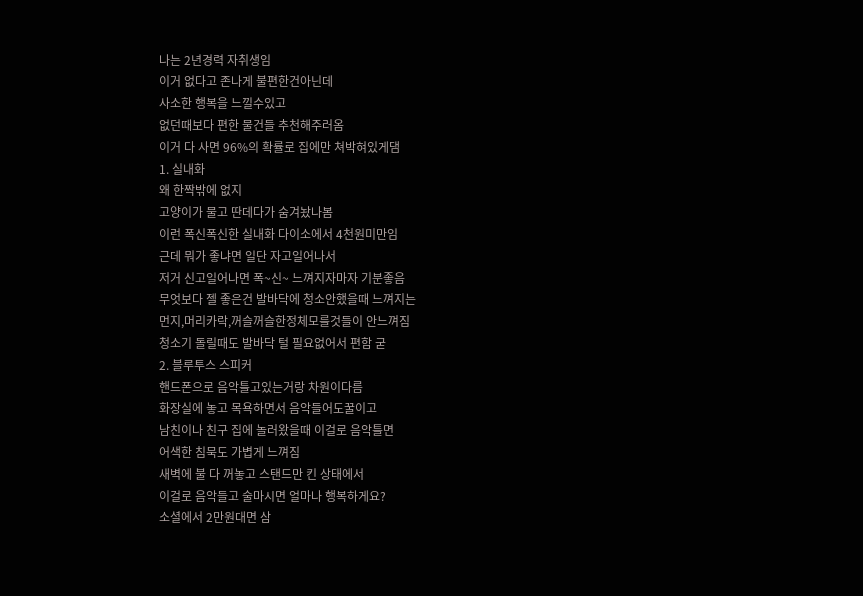나는 2년경력 자취생임
이거 없다고 존나게 불편한건아닌데
사소한 행복을 느낄수있고
없던때보다 편한 물건들 추천해주러옴
이거 다 사면 96%의 확률로 집에만 쳐박혀있게댐
1. 실내화
왜 한짝밖에 없지
고양이가 물고 딴데다가 숨겨놨나봄
이런 폭신폭신한 실내화 다이소에서 4천원미만임
근데 뭐가 좋냐면 일단 자고일어나서
저거 신고일어나면 폭~신~ 느껴지자마자 기분좋음
무엇보다 젤 좋은건 발바닥에 청소안했을때 느껴지는
먼지,머리카락,꺼슬꺼슬한정체모를것들이 안느껴짐
청소기 돌릴때도 발바닥 털 필요없어서 편함 굳
2. 블루투스 스피커
핸드폰으로 음악틀고있는거랑 차원이다름
화장실에 놓고 목욕하면서 음악들어도꿀이고
남친이나 친구 집에 놀러왔을때 이걸로 음악틀면
어색한 침묵도 가볍게 느껴짐
새벽에 불 다 꺼놓고 스탠드만 킨 상태에서
이걸로 음악들고 술마시면 얼마나 행복하게요?
소셜에서 2만원대면 삼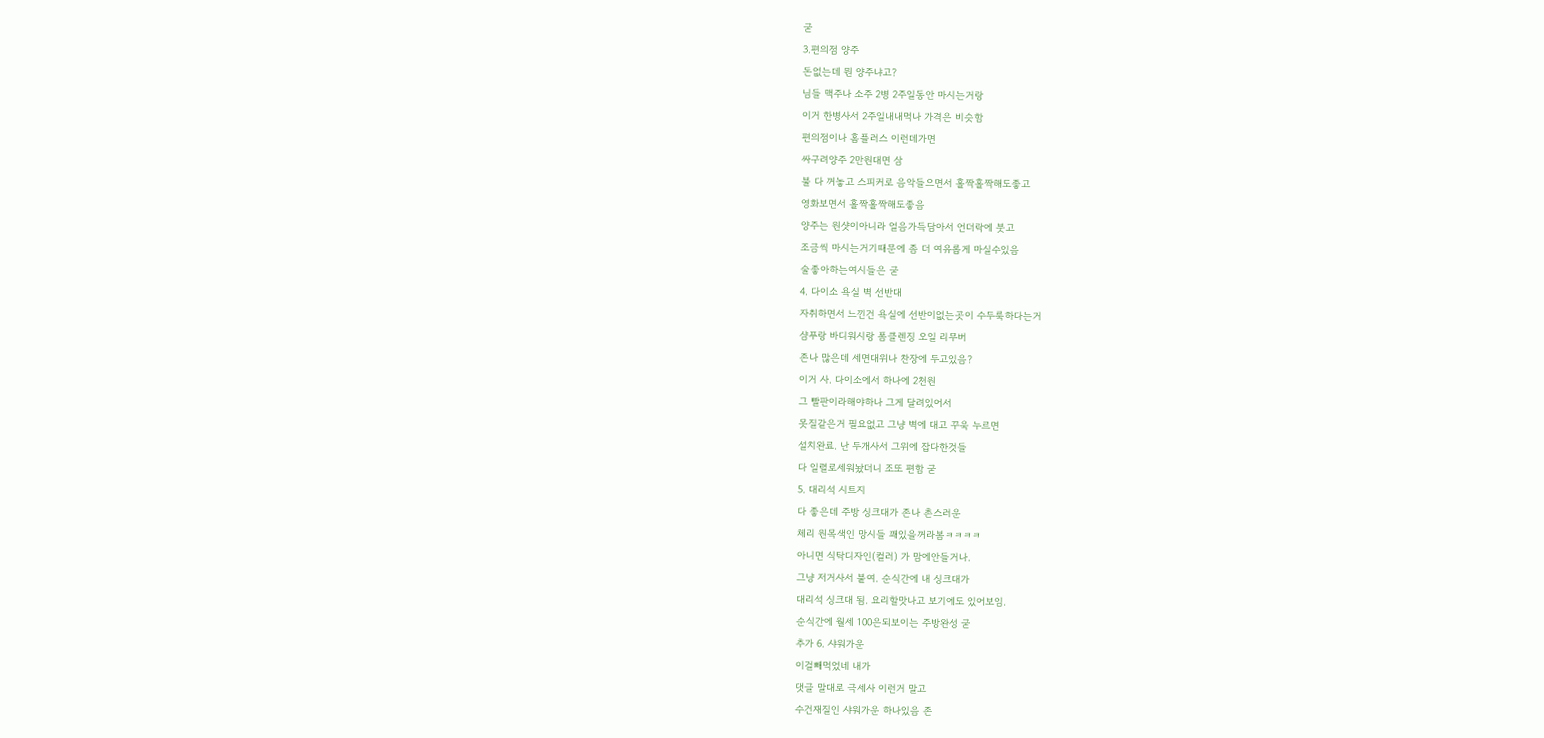굳
3.편의점 양주
돈없는데 뭔 양주냐고?
님들 맥주나 소주 2병 2주일동안 마시는거랑
이거 한병사서 2주일내내먹나 가격은 비슷함
편의점이나 홈플러스 이런데가면
싸구려양주 2만원대면 삼
불 다 꺼놓고 스피커로 음악들으면서 홀짝홀짝해도좋고
영화보면서 홀짝홀짝해도좋음
양주는 원샷이아니라 얼음가득담아서 언더락에 붓고
조금씩 마시는거기때문에 좀 더 여유롭게 마실수있음
술좋아하는여시들은 굳
4. 다이소 욕실 벽 선반대
자취하면서 느낀건 욕실에 선반이없는곳이 수두룩하다는거
샴푸랑 바디워시랑 폼클렌징 오일 리무버
존나 많은데 세면대위나 찬장에 두고있음?
이거 사. 다이소에서 하나에 2천원
그 빨판이라해야하나 그게 달려있어서
못질같은거 필요없고 그냥 벽에 대고 꾸욱 누르면
설치완료. 난 두개사서 그위에 잡다한것들
다 일렬로세워놨더니 조또 편함 굳
5. 대리석 시트지
다 좋은데 주방 싱크대가 존나 촌스러운
체리 원목색인 망시들 꽤있을꺼라봄ㅋㅋㅋㅋ
아니면 식탁디자인(컬러) 가 맘에안들거나.
그냥 저거사서 붙여. 순식간에 내 싱크대가
대리석 싱크대 됨. 요리할맛나고 보기에도 있어보임.
순식간에 월세 100은되보이는 주방완성 굳
추가 6. 샤워가운
이걸빼먹었네 내가
댓글 말대로 극세사 이런거 말고
수건재질인 샤워가운 하나있음 존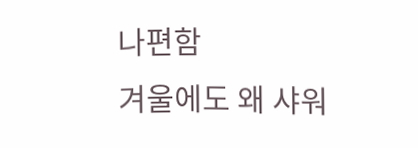나편함
겨울에도 왜 샤워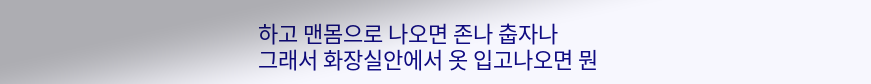하고 맨몸으로 나오면 존나 춥자나
그래서 화장실안에서 옷 입고나오면 뭔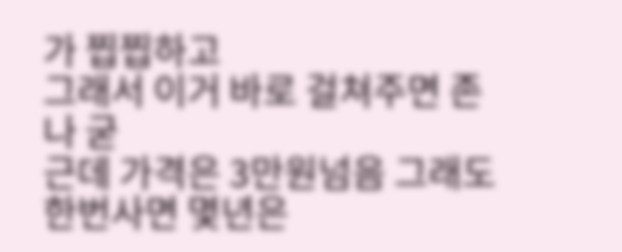가 찝찝하고
그래서 이거 바로 걸쳐주면 존나 굳
근데 가격은 3만원넘음 그래도 한번사면 몇년은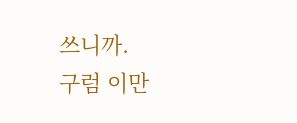쓰니까.
구럼 이만